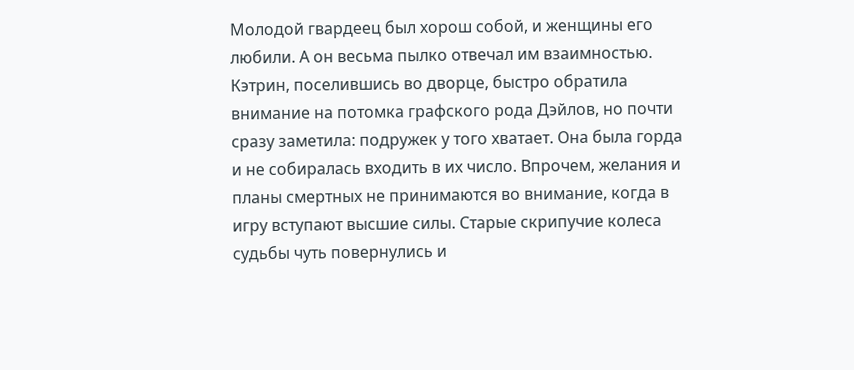Молодой гвардеец был хорош собой, и женщины его любили. А он весьма пылко отвечал им взаимностью. Кэтрин, поселившись во дворце, быстро обратила внимание на потомка графского рода Дэйлов, но почти сразу заметила: подружек у того хватает. Она была горда и не собиралась входить в их число. Впрочем, желания и планы смертных не принимаются во внимание, когда в игру вступают высшие силы. Старые скрипучие колеса судьбы чуть повернулись и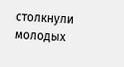столкнули молодых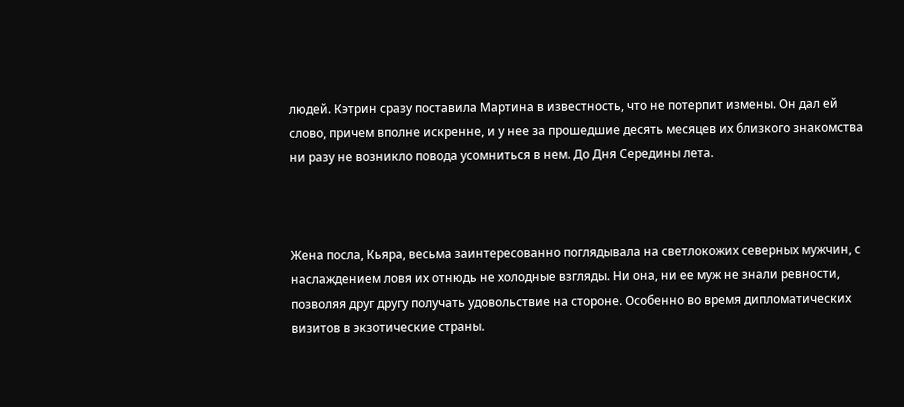людей. Кэтрин сразу поставила Мартина в известность, что не потерпит измены. Он дал ей слово, причем вполне искренне, и у нее за прошедшие десять месяцев их близкого знакомства ни разу не возникло повода усомниться в нем. До Дня Середины лета.



Жена посла, Кьяра, весьма заинтересованно поглядывала на светлокожих северных мужчин, с наслаждением ловя их отнюдь не холодные взгляды. Ни она, ни ее муж не знали ревности, позволяя друг другу получать удовольствие на стороне. Особенно во время дипломатических визитов в экзотические страны.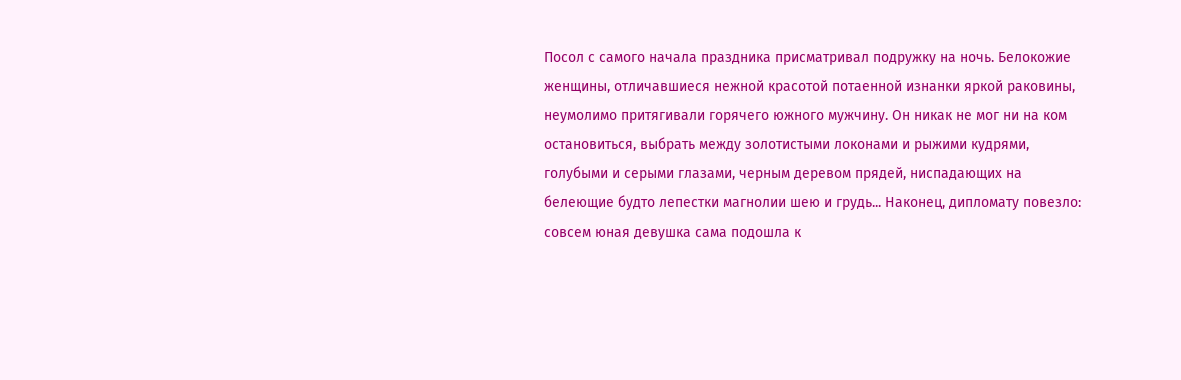Посол с самого начала праздника присматривал подружку на ночь. Белокожие женщины, отличавшиеся нежной красотой потаенной изнанки яркой раковины, неумолимо притягивали горячего южного мужчину. Он никак не мог ни на ком остановиться, выбрать между золотистыми локонами и рыжими кудрями, голубыми и серыми глазами, черным деревом прядей, ниспадающих на белеющие будто лепестки магнолии шею и грудь... Наконец, дипломату повезло: совсем юная девушка сама подошла к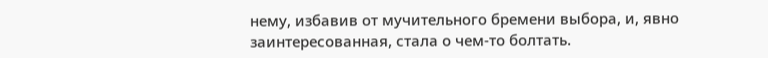нему, избавив от мучительного бремени выбора, и, явно заинтересованная, стала о чем-то болтать.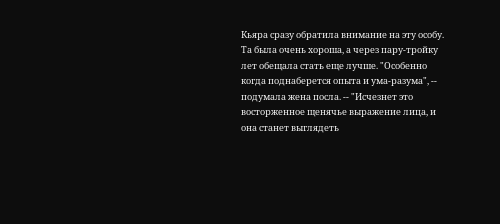Кьяра сразу обратила внимание на эту особу. Та была очень хороша, а через пару-тройку лет обещала стать еще лучше. "Особенно когда поднаберется опыта и ума-разума", -- подумала жена посла. -- "Исчезнет это восторженное щенячье выражение лица, и она станет выглядеть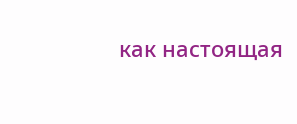как настоящая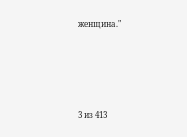женщина."




3 из 413